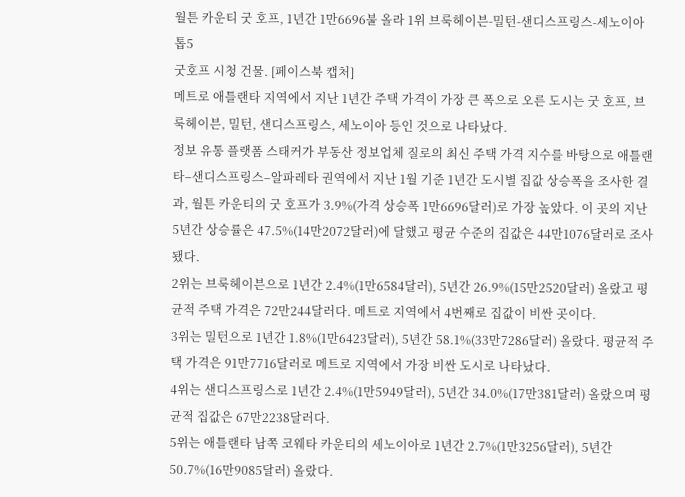월튼 카운티 굿 호프, 1년간 1만6696불 올라 1위 브룩헤이븐-밀턴-샌디스프링스-세노이아 톱5
굿호프 시청 건물. [페이스북 캡처]
메트로 애틀랜타 지역에서 지난 1년간 주택 가격이 가장 큰 폭으로 오른 도시는 굿 호프, 브룩헤이븐, 밀턴, 샌디스프링스, 세노이아 등인 것으로 나타났다.
정보 유통 플랫폼 스태커가 부동산 정보업체 질로의 최신 주택 가격 지수를 바탕으로 애틀랜타–샌디스프링스–알파레타 권역에서 지난 1월 기준 1년간 도시별 집값 상승폭을 조사한 결과, 월튼 카운티의 굿 호프가 3.9%(가격 상승폭 1만6696달러)로 가장 높았다. 이 곳의 지난 5년간 상승률은 47.5%(14만2072달러)에 달했고 평균 수준의 집값은 44만1076달러로 조사됐다.
2위는 브룩헤이븐으로 1년간 2.4%(1만6584달러), 5년간 26.9%(15만2520달러) 올랐고 평균적 주택 가격은 72만244달러다. 메트로 지역에서 4번째로 집값이 비싼 곳이다.
3위는 밀턴으로 1년간 1.8%(1만6423달러), 5년간 58.1%(33만7286달러) 올랐다. 평균적 주택 가격은 91만7716달러로 메트로 지역에서 가장 비싼 도시로 나타났다.
4위는 샌디스프링스로 1년간 2.4%(1만5949달러), 5년간 34.0%(17만381달러) 올랐으며 평균적 집값은 67만2238달러다.
5위는 애틀랜타 남쪽 코웨타 카운티의 세노이아로 1년간 2.7%(1만3256달러), 5년간 50.7%(16만9085달러) 올랐다.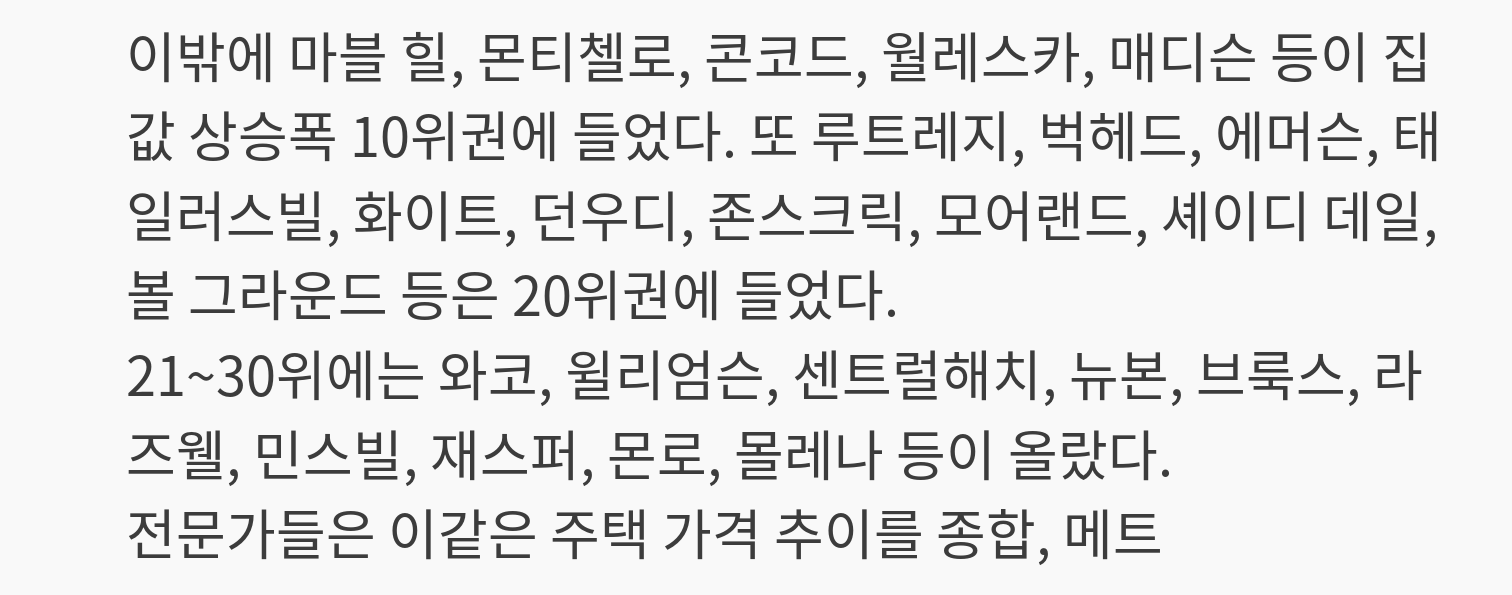이밖에 마블 힐, 몬티첼로, 콘코드, 월레스카, 매디슨 등이 집값 상승폭 10위권에 들었다. 또 루트레지, 벅헤드, 에머슨, 태일러스빌, 화이트, 던우디, 존스크릭, 모어랜드, 셰이디 데일, 볼 그라운드 등은 20위권에 들었다.
21~30위에는 와코, 윌리엄슨, 센트럴해치, 뉴본, 브룩스, 라즈웰, 민스빌, 재스퍼, 몬로, 몰레나 등이 올랐다.
전문가들은 이같은 주택 가격 추이를 종합, 메트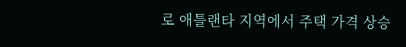로 애틀랜타 지역에서 주택 가격 상승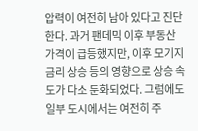압력이 여전히 남아 있다고 진단한다. 과거 팬데믹 이후 부동산 가격이 급등했지만, 이후 모기지 금리 상승 등의 영향으로 상승 속도가 다소 둔화되었다. 그럼에도 일부 도시에서는 여전히 주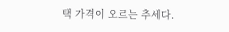택 가격이 오르는 추세다.